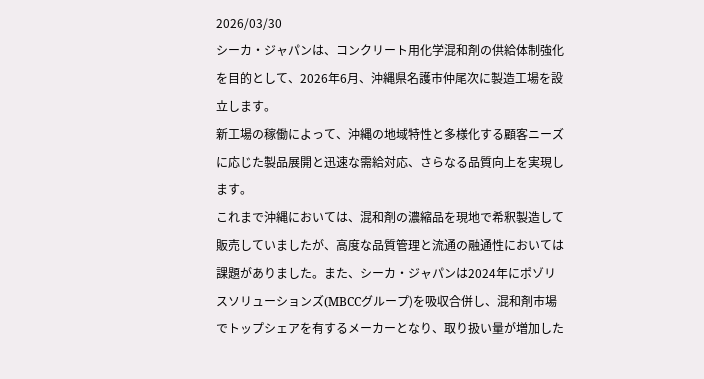2026/03/30
シーカ・ジャパンは、コンクリート用化学混和剤の供給体制強化を目的として、2026年6月、沖縄県名護市仲尾次に製造工場を設立します。
新工場の稼働によって、沖縄の地域特性と多様化する顧客ニーズに応じた製品展開と迅速な需給対応、さらなる品質向上を実現します。
これまで沖縄においては、混和剤の濃縮品を現地で希釈製造して販売していましたが、高度な品質管理と流通の融通性においては課題がありました。また、シーカ・ジャパンは2024年にポゾリスソリューションズ(MBCCグループ)を吸収合併し、混和剤市場でトップシェアを有するメーカーとなり、取り扱い量が増加した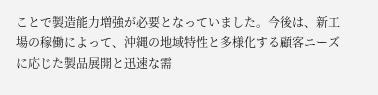ことで製造能力増強が必要となっていました。今後は、新工場の稼働によって、沖縄の地域特性と多様化する顧客ニーズに応じた製品展開と迅速な需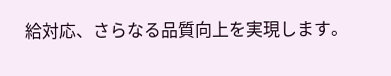給対応、さらなる品質向上を実現します。